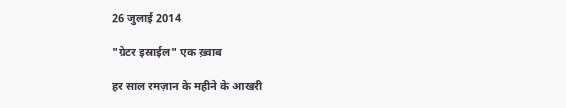26 जुलाई 2014

"ग्रेटर इस्राईल" एक ख़्वाब

हर साल रमज़ान के महीने के आखरी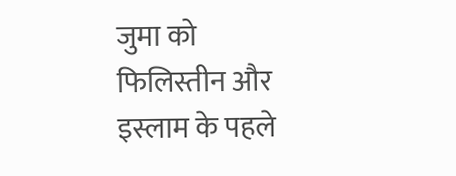जुमा को फिलिस्तीन और इस्लाम के पहले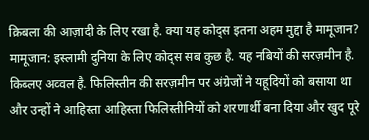क़िबला की आज़ादी के लिए रखा है. क्या यह कोद्स इतना अहम मुद्दा है मामूजान?
मामूजान: इस्लामी दुनिया के लिए कोद्स सब कुछ है. यह नबियों की सरज़मीन है. किब्लए अव्वल है. फिलिस्तीन की सरज़मीन पर अंग्रेजों ने यहूदियों को बसाया था और उन्हों ने आहिस्ता आहिस्ता फिलिस्तीनियों को शरणार्थी बना दिया और खुद पूरे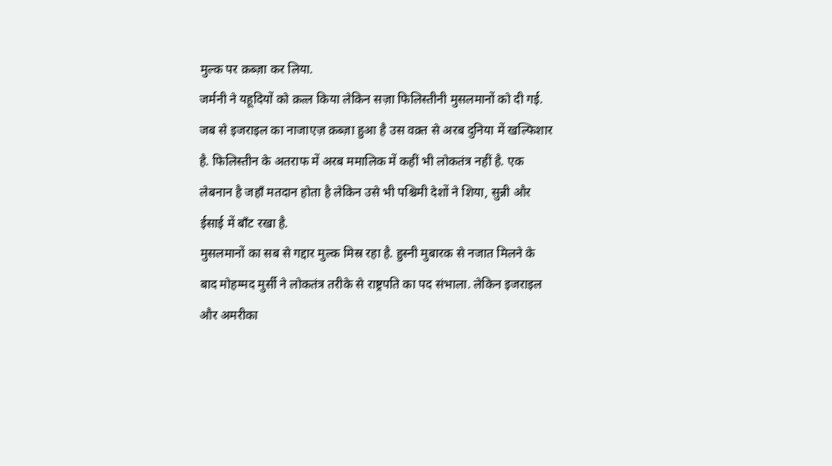मुल्क पर क़ब्ज़ा कर लिया.
जर्मनी ने यहूदियों को क़त्ल किया लेकिन सज़ा फिलिस्तीनी मुसलमानों को दी गई.
जब से इजराइल का नाजाएज़ क़ब्ज़ा हुआ है उस वक़्त से अरब दुनिया में खल्फिशार है. फिलिस्तीन के अतराफ में अरब ममालिक में कहीं भी लोकतंत्र नहीं है. एक लेबनान है जहाँ मतदान होता है लेकिन उसे भी पश्चिमी देशों ने शिया, सुन्नी और ईसाई में बाँट रखा है.
मुसलमानों का सब से गद्दार मुल्क मिस्र रहा है. हुस्नी मुबारक से नजात मिलने के बाद मोहम्मद मुर्सी ने लोकतंत्र तरीके से राष्ट्रपति का पद संभाला. लेकिन इजराइल और अमरीका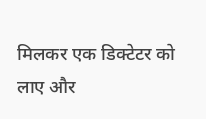मिलकर एक डिक्टेटर को लाए और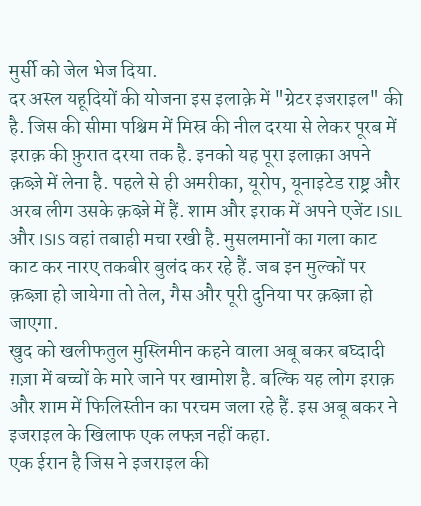मुर्सी को जेल भेज दिया.
दर अस्ल यहूदियों की योजना इस इलाक़े में "ग्रेटर इजराइल" की है. जिस की सीमा पश्चिम में मिस्र की नील दरया से लेकर पूरब में इराक़ की फ़ुरात दरया तक है. इनको यह पूरा इलाक़ा अपने क़ब्ज़े में लेना है. पहले से ही अमरीका, यूरोप, यूनाइटेड राष्ट्र और अरब लीग उसके क़ब्ज़े में हैं. शाम और इराक में अपने एजेंट ISIL और ISIS वहां तबाही मचा रखी है. मुसलमानों का गला काट काट कर नारए तकबीर बुलंद कर रहे हैं. जब इन मुल्कों पर क़ब्ज़ा हो जायेगा तो तेल, गैस और पूरी दुनिया पर क़ब्ज़ा हो जाएगा.
खुद को खलीफतुल मुस्लिमीन कहने वाला अबू बकर बघ्दादी ग़ज़ा में बच्चों के मारे जाने पर खामोश है. बल्कि यह लोग इराक़ और शाम में फिलिस्तीन का परचम जला रहे हैं. इस अबू बकर ने इजराइल के खिलाफ एक लफ्ज़ नहीं कहा.
एक ईरान है जिस ने इजराइल की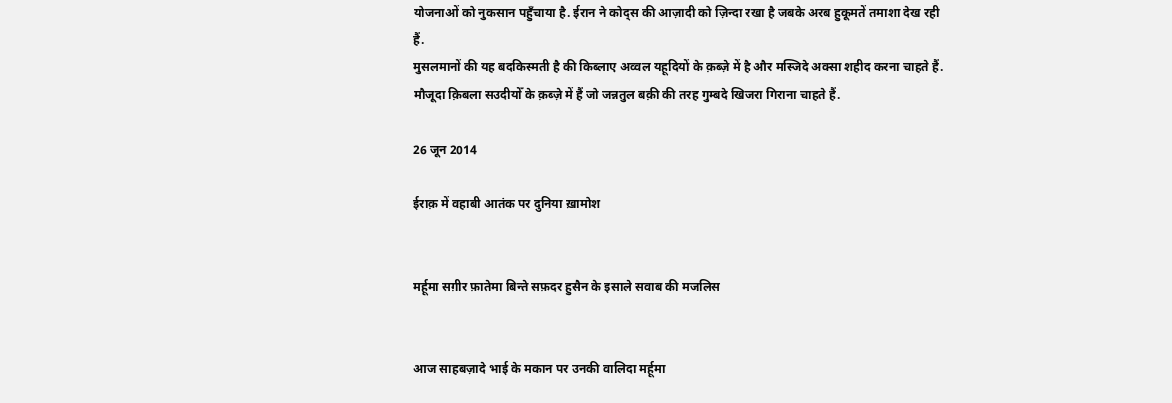योजनाओं को नुकसान पहुँचाया है. ईरान ने कोद्स की आज़ादी को ज़िन्दा रखा है जबके अरब हुकूमतें तमाशा देख रही हैं.
मुसलमानों की यह बदकिस्मती है की किब्लाए अव्वल यहूदियों के क़ब्ज़े में है और मस्जिदे अक्सा शहीद करना चाहते हैं.
मौजूदा क़िबला सउदीयोँ के क़ब्ज़े में हैं जो जन्नतुल बक़ी की तरह गुम्बदे खिजरा गिराना चाहते हैं.

26 जून 2014

ईराक़ में वहाबी आतंक पर दुनिया ख़ामोश


मर्हूमा सग़ीर फ़ातेमा बिन्ते सफ़दर हुसैन के इसाले सवाब की मजलिस


आज साहबज़ादे भाई के मकान पर उनकी वालिदा मर्हूमा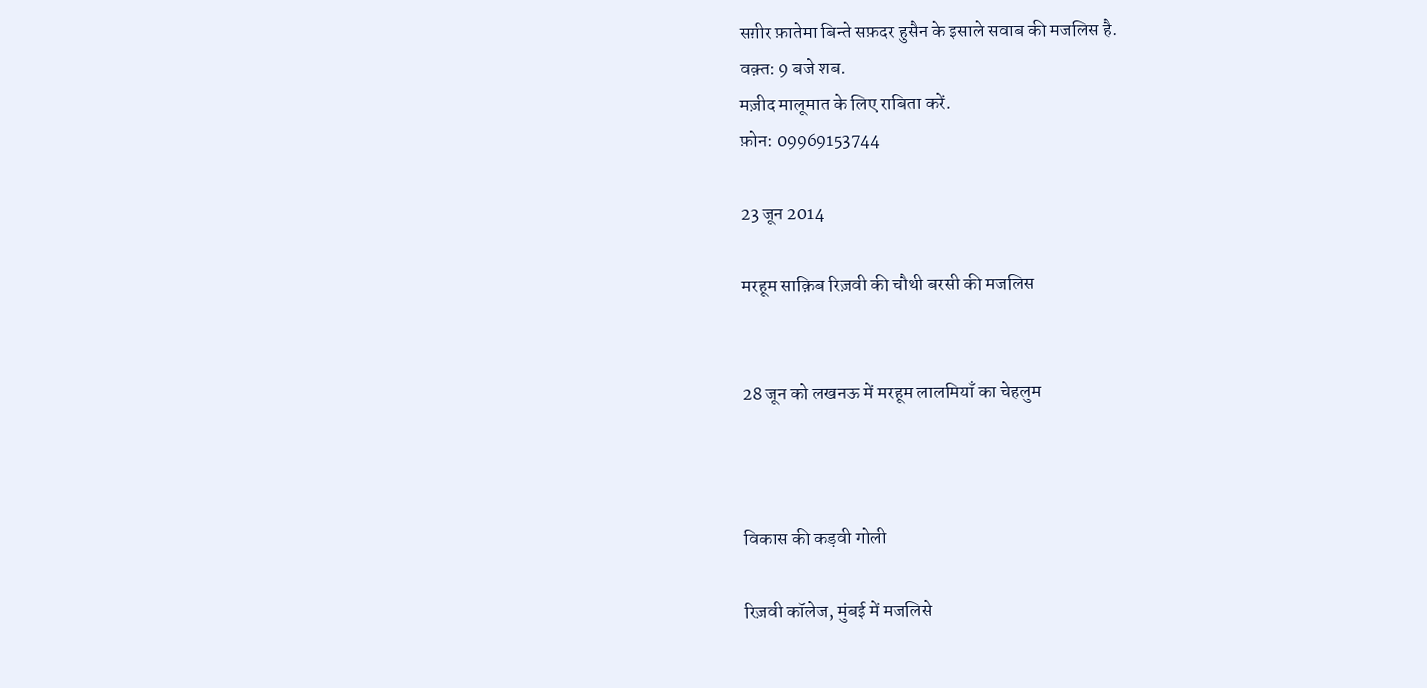सग़ीर फ़ातेमा बिन्ते सफ़दर हुसैन के इसाले सवाब की मजलिस है.
वक़्त: 9 बजे शब.
मज़ीद मालूमात के लिए राबिता करें.
फ़ोन: 09969153744

23 जून 2014

मरहूम साक़िब रिज़वी की चौथी बरसी की मजलिस


28 जून को लखनऊ में मरहूम लालमियाँ का चेहलुम



विकास की कड़वी गोली

रिज़वी कॉलेज, मुंबई में मजलिसे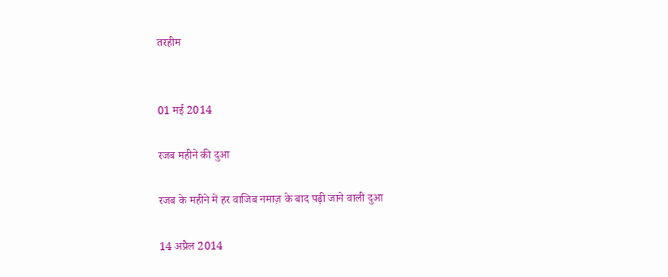तरहीम


01 मई 2014

रजब महीने की दुआ

रजब के महीने में हर वाजिब नमाज़ के बाद पढ़ी जाने वाली दुआ

14 अप्रैल 2014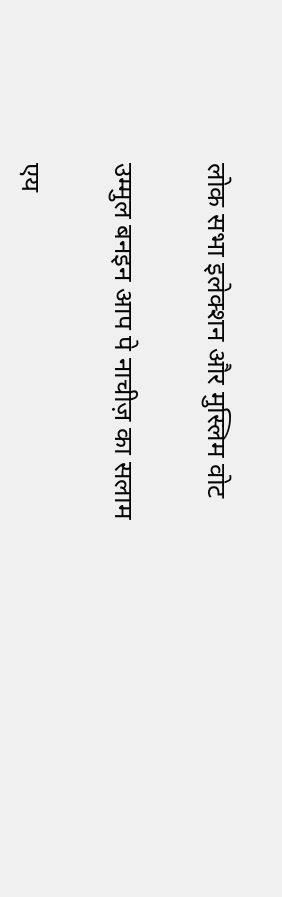लोक सभा इलेक्शन और मुस्लिम वोट

उम्मुल बनइन आप पे नाचीज़ का सलाम

एय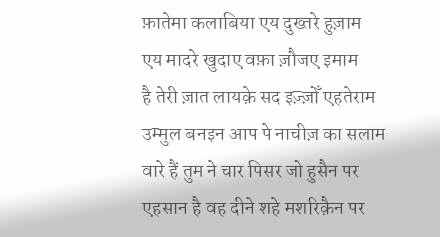फ़ातेमा कलाबिया एय दुख्तरे हुज़ाम
एय मादरे खुदाए वफ़ा ज़ौजए इमाम
है तेरी ज़ात लायक़े सद इज़्ज़ोँ एहतेराम
उम्मुल बनइन आप पे नाचीज़ का सलाम
वारे हैं तुम ने चार पिसर जो हुसैन पर
एहसान है वह दीने शहे मशरिक़ैन पर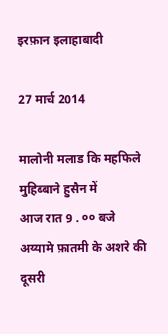इरफ़ान इलाहाबादी

27 मार्च 2014

मालोनी मलाड कि महफिले मुहिब्बाने हुसैन में
आज रात 9 . ०० बजे
अय्यामे फ़ातमी के अशरे की
दूसरी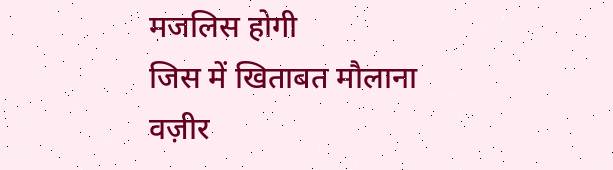मजलिस होगी
जिस में खिताबत मौलाना वज़ीर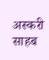अस्करी साहब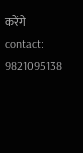करेंगे
contact: 9821095138